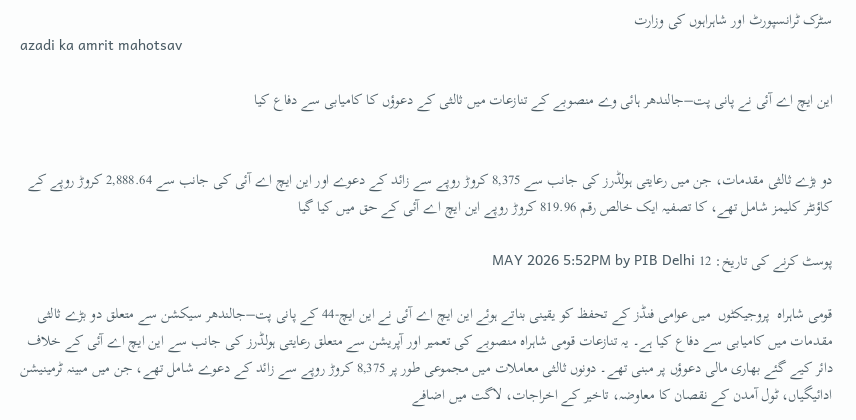سٹرک ٹرانسپورٹ اور شاہراہوں کی وزارت
azadi ka amrit mahotsav

این ایچ اے آئی نے پانی پت–جالندھر ہائی وے منصوبے کے تنازعات میں ثالثی کے دعوؤں کا کامیابی سے دفاع کیا


دو بڑے ثالثی مقدمات، جن میں رعایتی ہولڈرز کی جانب سے 8,375 کروڑ روپے سے زائد کے دعوے اور این ایچ اے آئی کی جانب سے 2,888.64 کروڑ روپے کے کاؤنٹر کلیمز شامل تھے، کا تصفیہ ایک خالص رقم 819.96 کروڑ روپے این ایچ اے آئی کے حق میں کیا گیا

پوسٹ کرنے کی تاریخ: 12 MAY 2026 5:52PM by PIB Delhi

قومی شاہراہ  پروجیکٹوں  میں عوامی فنڈز کے تحفظ کو یقینی بناتے ہوئے این ایچ اے آئی نے این ایچ-44 کے پانی پت–جالندھر سیکشن سے متعلق دو بڑے ثالثی مقدمات میں کامیابی سے دفاع کیا ہے۔ یہ تنازعات قومی شاہراہ منصوبے کی تعمیر اور آپریشن سے متعلق رعایتی ہولڈرز کی جانب سے این ایچ اے آئی کے خلاف دائر کیے گئے بھاری مالی دعوؤں پر مبنی تھے۔ دونوں ثالثی معاملات میں مجموعی طور پر 8,375 کروڑ روپے سے زائد کے دعوے شامل تھے، جن میں مبینہ ٹرمینیشن ادائیگیاں، ٹول آمدن کے نقصان کا معاوضہ، تاخیر کے اخراجات، لاگت میں اضافے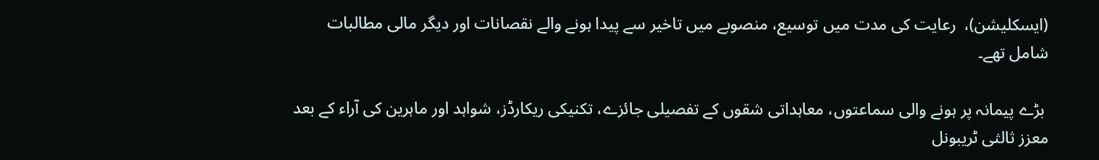(ایسکلیشن)،  رعایت کی مدت میں توسیع، منصوبے میں تاخیر سے پیدا ہونے والے نقصانات اور دیگر مالی مطالبات شامل تھے۔

 بڑے پیمانہ پر ہونے والی سماعتوں، معاہداتی شقوں کے تفصیلی جائزے، تکنیکی ریکارڈز، شواہد اور ماہرین کی آراء کے بعد معزز ثالثی ٹریبونل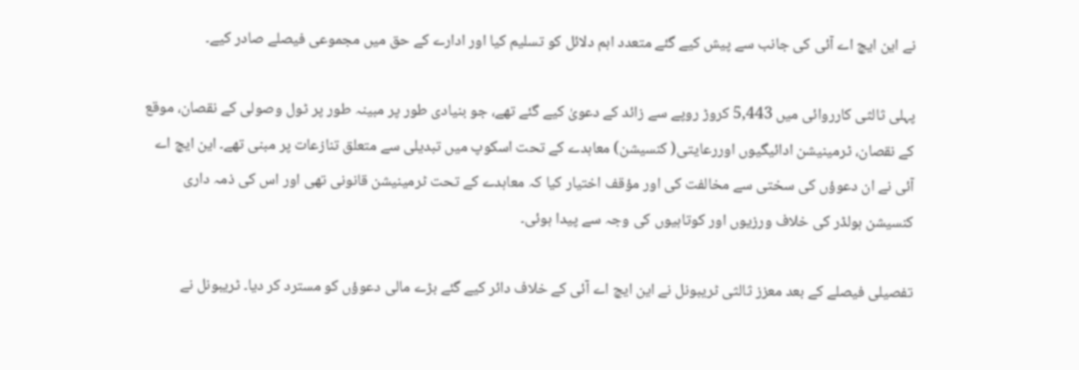نے این ایچ اے آئی کی جانب سے پیش کیے گئے متعدد اہم دلائل کو تسلیم کیا اور ادارے کے حق میں مجموعی فیصلے صادر کیے۔

پہلی ثالثی کارروائی میں 5,443 کروڑ روپے سے زائد کے دعویٰ کیے گئے تھے، جو بنیادی طور پر مبینہ طور پر ٹول وصولی کے نقصان، موقع کے نقصان، ٹرمینیشن ادائیگیوں اوررعایتی( کنسیشن) معاہدے کے تحت اسکوپ میں تبدیلی سے متعلق تنازعات پر مبنی تھے۔ این ایچ اے آئی نے ان دعوؤں کی سختی سے مخالفت کی اور مؤقف اختیار کیا کہ معاہدے کے تحت ٹرمینیشن قانونی تھی اور اس کی ذمہ داری کنسیشن ہولڈر کی خلاف ورزیوں اور کوتاہیوں کی وجہ سے پیدا ہوئی۔

تفصیلی فیصلے کے بعد معزز ثالثی ٹریبونل نے این ایچ اے آئی کے خلاف دائر کیے گئے بڑے مالی دعوؤں کو مسترد کر دیا۔ ٹریبونل نے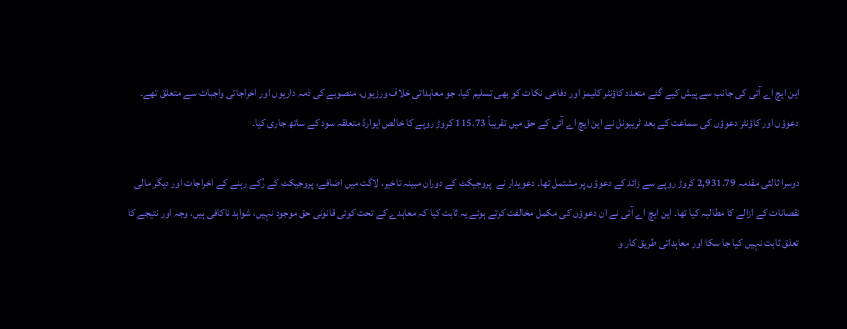این ایچ اے آئی کی جانب سے پیش کیے گئے متعدد کاؤنٹر کلیمز اور دفاعی نکات کو بھی تسلیم کیا، جو معاہداتی خلاف ورزیوں، منصوبے کی ذمہ داریوں اور اخراجاتی واجبات سے متعلق تھے۔ دعوؤں اور کاؤنٹر دعوؤں کی سماعت کے بعد ٹریبونل نے این ایچ اے آئی کے حق میں تقریباً 115.73 کروڑ روپے کا خالص ایوارڈ متعلقہ سود کے ساتھ جاری کیا۔

دوسرا ثالثی مقدمہ 2,931.79 کروڑ روپے سے زائد کے دعوؤں پر مشتمل تھا۔ دعویدار نے  پروجیکٹ کے دوران مبینہ تاخیر، لاگت میں اضافے، پروجیکٹ کے رُکے رہنے کے اخراجات اور دیگر مالی نقصانات کے ازالے کا مطالبہ کیا تھا۔ این ایچ اے آئی نے ان دعوؤں کی مکمل مخالفت کرتے ہوئے یہ ثابت کیا کہ معاہدے کے تحت کوئی قانونی حق موجود نہیں، شواہد ناکافی ہیں، وجہ اور نتیجے کا تعلق ثابت نہیں کیا جا سکا اور معاہداتی طریق کار و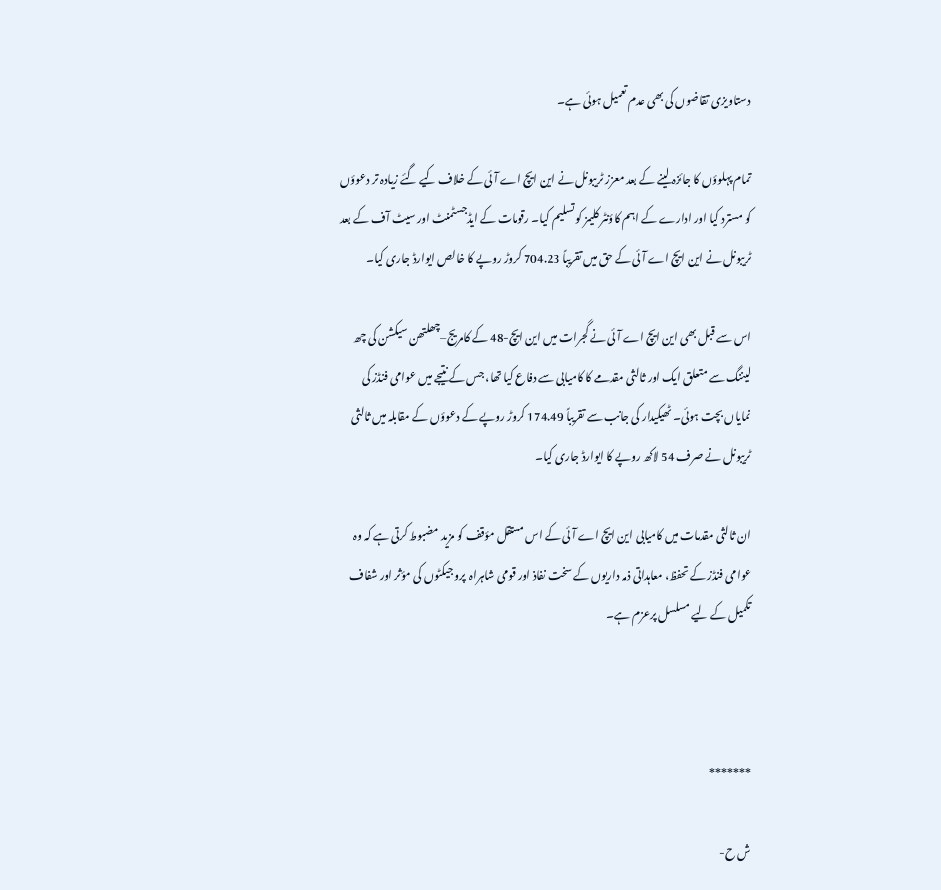دستاویزی تقاضوں کی بھی عدم تعمیل ہوئی ہے۔

تمام پہلوؤں کا جائزہ لینے کے بعد معزز ٹریبونل نے این ایچ اے آئی کے خلاف کیے گئے زیادہ تر دعوؤں کو مسترد کیا اور ادارے کے اہم کاؤنٹر کلیمز کو تسلیم کیا۔ رقومات کے ایڈجسٹمنٹ اور سیٹ آف کے بعد ٹریبونل نے این ایچ اے آئی کے حق میں تقریباً 704.23 کروڑ روپے کا خالص ایوارڈ جاری کیا۔

اس سے قبل بھی این ایچ اے آئی نے گجرات میں این ایچ-48 کے کامریج–چھلتھن سیکشن کی چھ لیننگ سے متعلق ایک اور ثالثی مقدمے کا کامیابی سے دفاع کیا تھا، جس کے نتیجے میں عوامی فنڈز کی نمایاں بچت ہوئی۔ ٹھیکیدار کی جانب سے تقریباً 174.49 کروڑ روپے کے دعوؤں کے مقابلہ میں ثالثی ٹریبونل نے صرف 54 لاکھ روپے کا ایوارڈ جاری کیا۔

ان ثالثی مقدمات میں کامیابی این ایچ اے آئی کے اس مستقل مؤقف کو مزید مضبوط کرتی ہے کہ وہ عوامی فنڈز کے تحفظ، معاہداتی ذمہ داریوں کے سخت نفاذ اور قومی شاہراہ  پروجیکٹوں کی مؤثر اور شفاف تکمیل کے لیے مسلسل پرعزم ہے۔



*******

ش ح-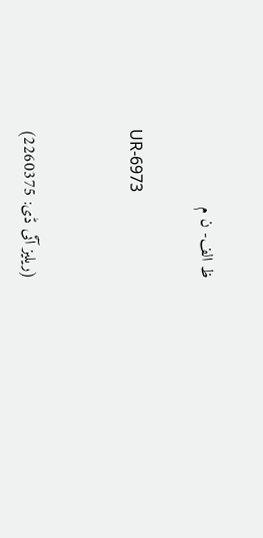ظ الف- ن م

UR-6973


(ریلیز آئی ڈی: 2260375)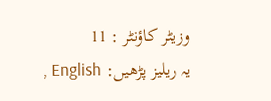وزیٹر کاؤنٹر : 11
یہ ریلیز پڑھیں: English ,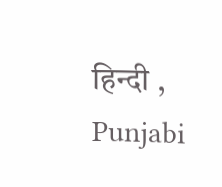हिन्दी , Punjabi